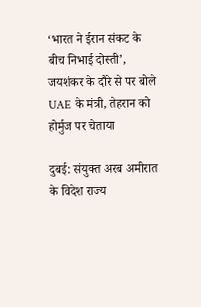‘भारत ने ईरान संकट के बीच निभाई दोस्ती’, जयशंकर के दौरे से पर बोले UAE के मंत्री, तेहरान को होर्मुज पर चेताया

दुबई: संयुक्त अरब अमीरात के विदेश राज्य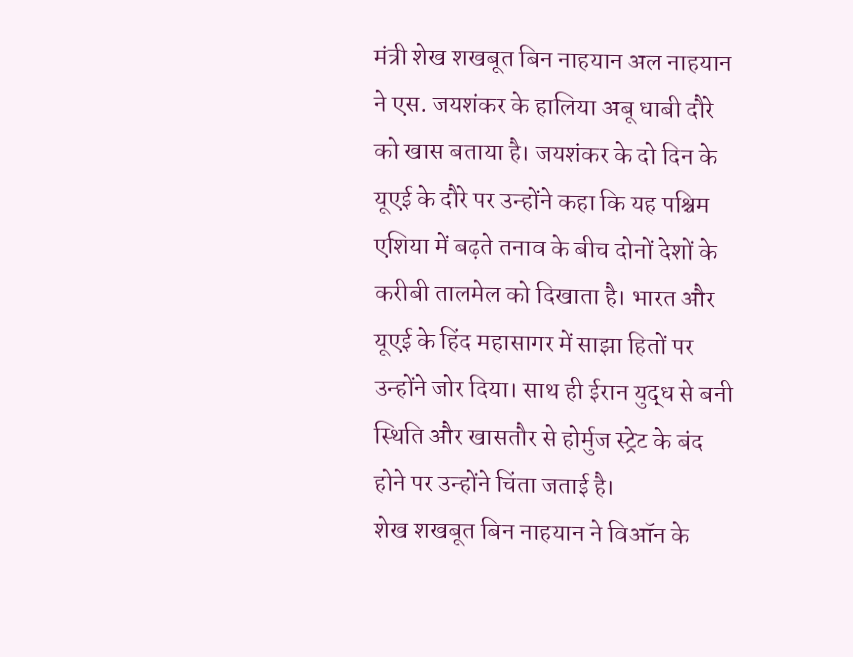मंत्री शेख शखबूत बिन नाहयान अल नाहयान ने एस. जयशंकर के हालिया अबू धाबी दौरे को खास बताया है। जयशंकर के दो दिन के यूएई के दौरे पर उन्होंने कहा कि यह पश्चिम एशिया में बढ़ते तनाव के बीच दोनों देशों के करीबी तालमेल को दिखाता है। भारत और यूएई के हिंद महासागर में साझा हितों पर उन्होंने जोर दिया। साथ ही ईरान युद्ध से बनी स्थिति और खासतौर से होर्मुज स्ट्रेट के बंद होने पर उन्होंने चिंता जताई है।
शेख शखबूत बिन नाहयान ने विऑन के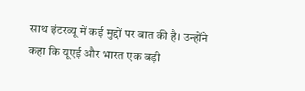साथ इंटरव्यू में कई मुद्दों पर बात की है। उन्होंने कहा कि यूएई और भारत एक बड़ी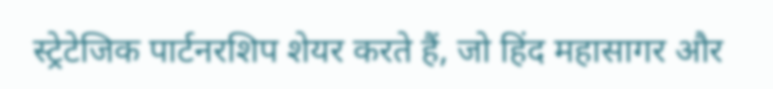स्ट्रेटेजिक पार्टनरशिप शेयर करते हैं, जो हिंद महासागर और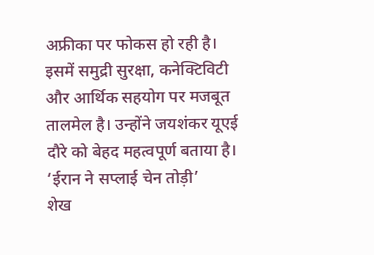अफ्रीका पर फोकस हो रही है। इसमें समुद्री सुरक्षा, कनेक्टिविटी और आर्थिक सहयोग पर मजबूत तालमेल है। उन्होंने जयशंकर यूएई दौरे को बेहद महत्वपूर्ण बताया है।
‘ईरान ने सप्लाई चेन तोड़ी’
शेख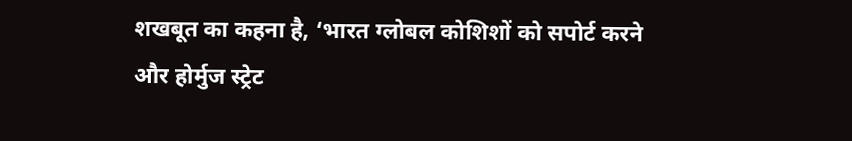शखबूत का कहना है, ‘भारत ग्लोबल कोशिशों को सपोर्ट करने और होर्मुज स्ट्रेट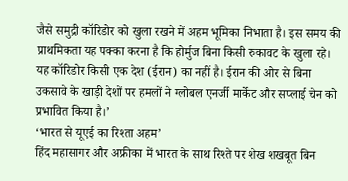जैसे समुद्री कॉरिडोर को खुला रखने में अहम भूमिका निभाता है। इस समय की प्राथमिकता यह पक्का करना है कि होर्मुज बिना किसी रुकावट के खुला रहे। यह कॉरिडोर किसी एक देश (ईरान) का नहीं है। ईरान की ओर से बिना उकसावे के खाड़ी देशों पर हमलों ने ग्लोबल एनर्जी मार्केट और सप्लाई चेन को प्रभावित किया है।’
‘भारत से यूएई का रिश्ता अहम’
हिंद महासागर और अफ्रीका में भारत के साथ रिश्ते पर शेख शखबूत बिन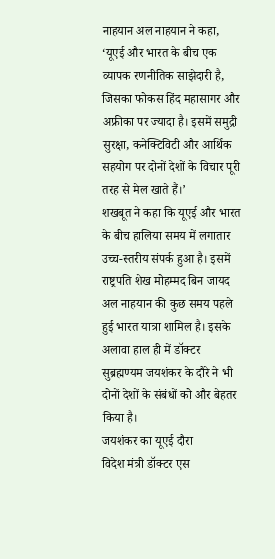नाहयान अल नाहयान ने कहा, ‘यूएई और भारत के बीच एक व्यापक रणनीतिक साझेदारी है, जिसका फोकस हिंद महासागर और अफ्रीका पर ज्यादा है। इसमें समुद्री सुरक्षा, कनेक्टिविटी और आर्थिक सहयोग पर दोनों देशों के विचार पूरी तरह से मेल खाते हैं।’
शखबूत ने कहा कि यूएई और भारत के बीच हालिया समय में लगातार उच्च-स्तरीय संपर्क हुआ है। इसमें राष्ट्रपति शेख मोहम्मद बिन जायद अल नाहयान की कुछ समय पहले हुई भारत यात्रा शामिल है। इसके अलावा हाल ही में डॉक्टर सुब्रह्मण्यम जयशंकर के दौरे ने भी दोनों देशों के संबंधों को और बेहतर किया है।
जयशंकर का यूएई दौरा
विदेश मंत्री डॉक्टर एस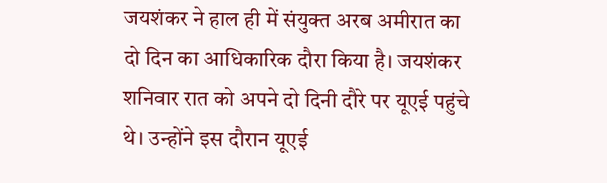जयशंकर ने हाल ही में संयुक्त अरब अमीरात का दो दिन का आधिकारिक दौरा किया है। जयशंकर शनिवार रात को अपने दो दिनी दौरे पर यूएई पहुंचे थे। उन्होंने इस दौरान यूएई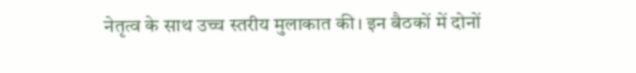नेतृत्व के साथ उच्च स्तरीय मुलाकात की। इन बैठकों में दोनों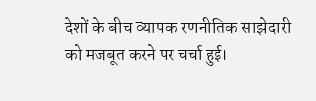देशों के बीच व्यापक रणनीतिक साझेदारी को मजबूत करने पर चर्चा हुई।